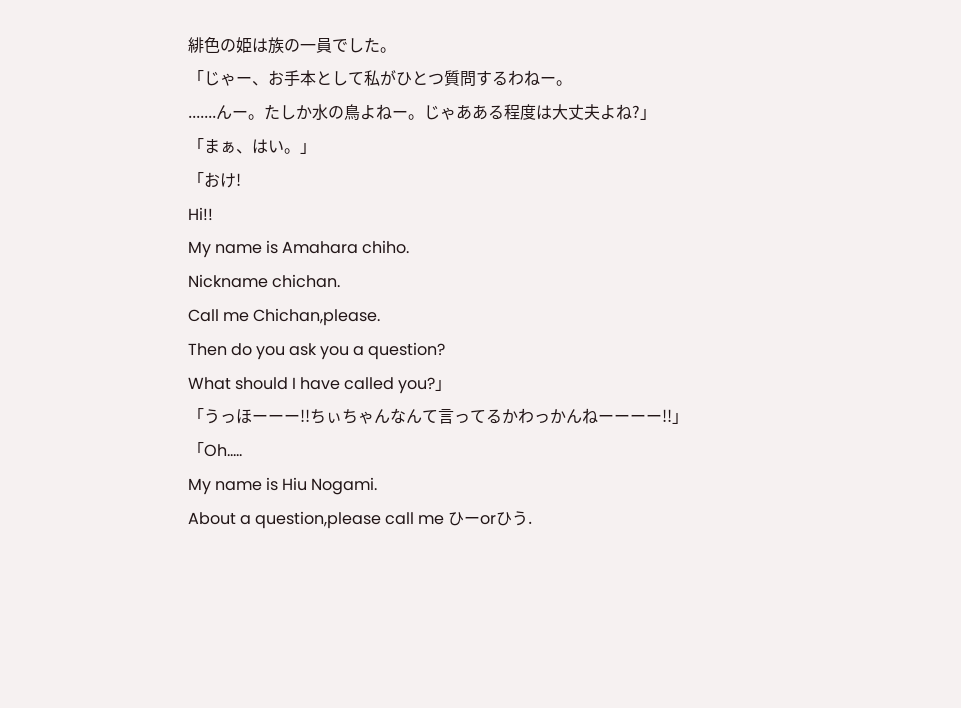緋色の姫は族の一員でした。
「じゃー、お手本として私がひとつ質問するわねー。
.......んー。たしか水の鳥よねー。じゃあある程度は大丈夫よね?」
「まぁ、はい。」
「おけ!
Hi!!
My name is Amahara chiho.
Nickname chichan.
Call me Chichan,please.
Then do you ask you a question?
What should I have called you?」
「うっほーーー!!ちぃちゃんなんて言ってるかわっかんねーーーー!!」
「Oh.....
My name is Hiu Nogami.
About a question,please call me ひーorひう.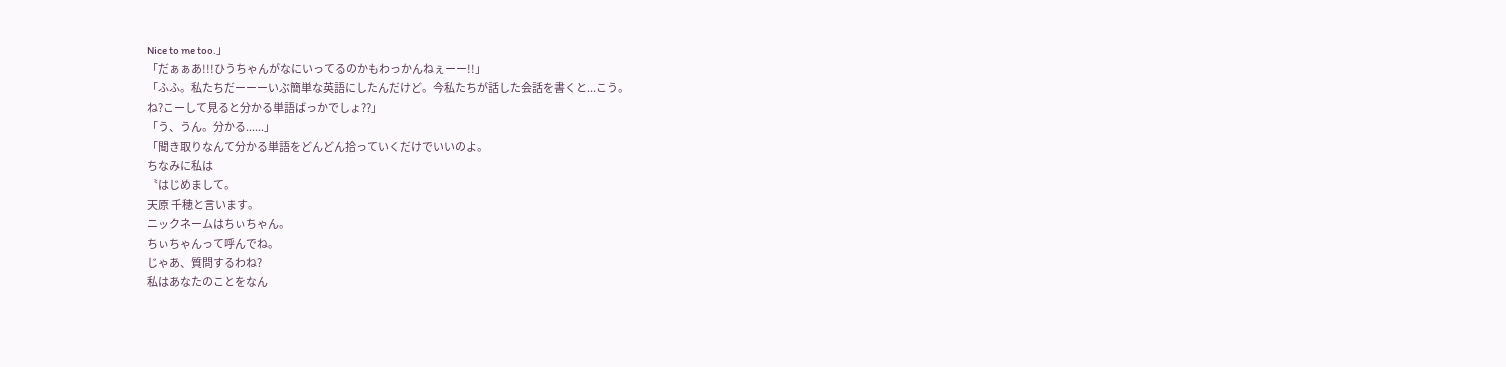Nice to me too.」
「だぁぁあ!!!ひうちゃんがなにいってるのかもわっかんねぇーー!!」
「ふふ。私たちだーーーいぶ簡単な英語にしたんだけど。今私たちが話した会話を書くと...こう。
ね?こーして見ると分かる単語ばっかでしょ??」
「う、うん。分かる......」
「聞き取りなんて分かる単語をどんどん拾っていくだけでいいのよ。
ちなみに私は
〝はじめまして。
天原 千穂と言います。
ニックネームはちぃちゃん。
ちぃちゃんって呼んでね。
じゃあ、質問するわね?
私はあなたのことをなん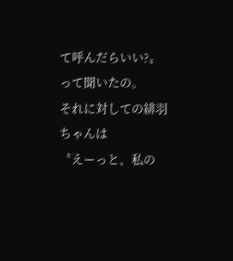て呼んだらいい?〟
って聞いたの。
それに対しての緋羽ちゃんは
〝えーっと、私の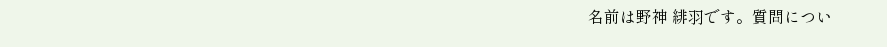名前は野神 緋羽です。質問につい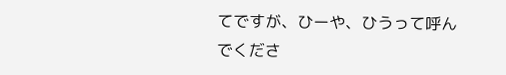てですが、ひーや、ひうって呼んでくださ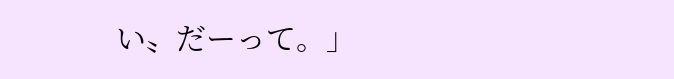い〟だーって。」